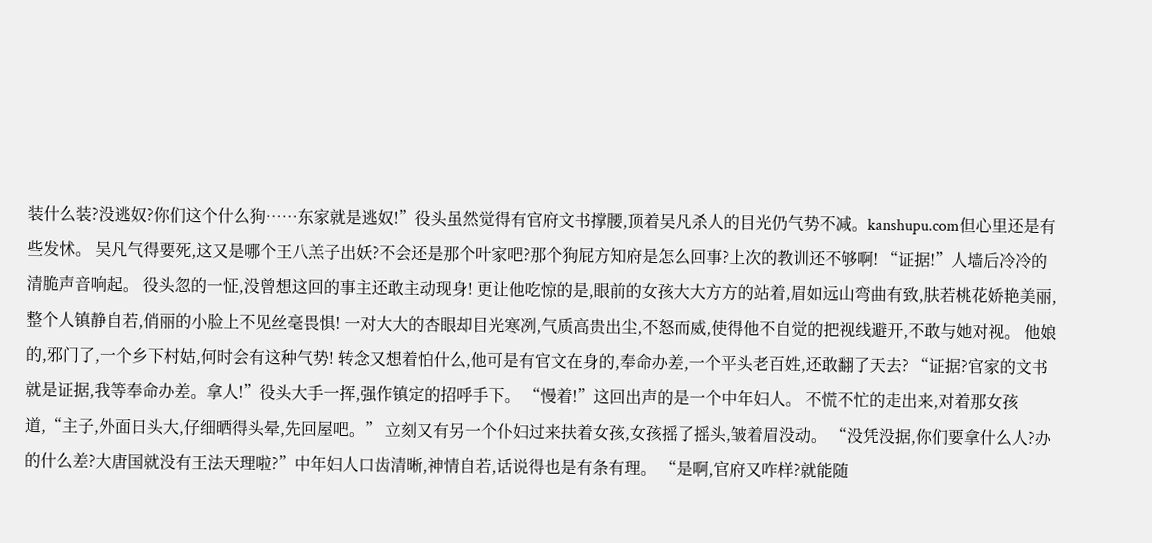装什么装?没逃奴?你们这个什么狗……东家就是逃奴!”役头虽然觉得有官府文书撑腰,顶着吴凡杀人的目光仍气势不减。kanshupu.com但心里还是有些发怵。 吴凡气得要死,这又是哪个王八羔子出妖?不会还是那个叶家吧?那个狗屁方知府是怎么回事?上次的教训还不够啊! “证据!”人墙后冷冷的清脆声音响起。 役头忽的一怔,没曾想这回的事主还敢主动现身! 更让他吃惊的是,眼前的女孩大大方方的站着,眉如远山弯曲有致,肤若桃花娇艳美丽,整个人镇静自若,俏丽的小脸上不见丝毫畏惧! 一对大大的杏眼却目光寒冽,气质高贵出尘,不怒而威,使得他不自觉的把视线避开,不敢与她对视。 他娘的,邪门了,一个乡下村姑,何时会有这种气势! 转念又想着怕什么,他可是有官文在身的,奉命办差,一个平头老百姓,还敢翻了天去? “证据?官家的文书就是证据,我等奉命办差。拿人!”役头大手一挥,强作镇定的招呼手下。 “慢着!”这回出声的是一个中年妇人。 不慌不忙的走出来,对着那女孩道,“主子,外面日头大,仔细晒得头晕,先回屋吧。” 立刻又有另一个仆妇过来扶着女孩,女孩摇了摇头,皱着眉没动。 “没凭没据,你们要拿什么人?办的什么差?大唐国就没有王法天理啦?”中年妇人口齿清晰,神情自若,话说得也是有条有理。 “是啊,官府又咋样?就能随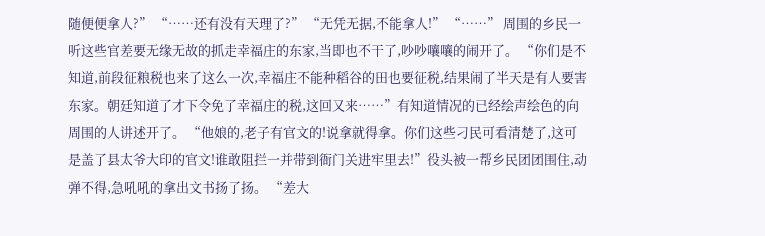随便便拿人?” “……还有没有天理了?” “无凭无据,不能拿人!” “……” 周围的乡民一听这些官差要无缘无故的抓走幸福庄的东家,当即也不干了,吵吵嚷嚷的闹开了。 “你们是不知道,前段征粮税也来了这么一次,幸福庄不能种稻谷的田也要征税,结果闹了半天是有人要害东家。朝廷知道了才下令免了幸福庄的税,这回又来……”有知道情况的已经绘声绘色的向周围的人讲述开了。 “他娘的,老子有官文的!说拿就得拿。你们这些刁民可看清楚了,这可是盖了县太爷大印的官文!谁敢阻拦一并带到衙门关进牢里去!”役头被一帮乡民团团围住,动弹不得,急吼吼的拿出文书扬了扬。 “差大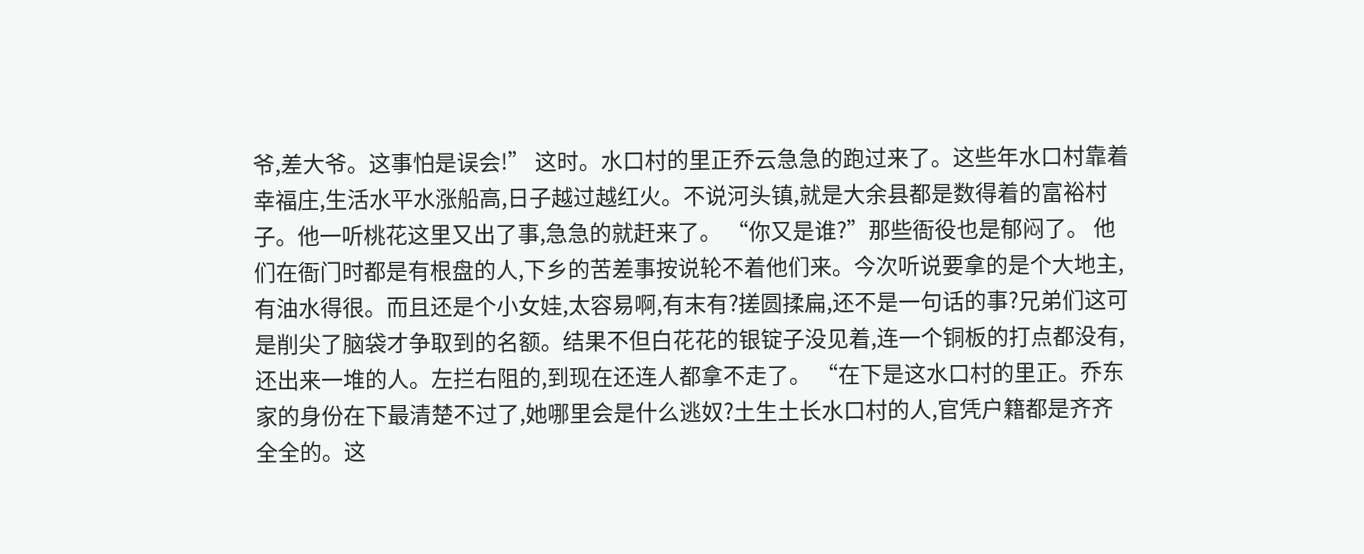爷,差大爷。这事怕是误会!” 这时。水口村的里正乔云急急的跑过来了。这些年水口村靠着幸福庄,生活水平水涨船高,日子越过越红火。不说河头镇,就是大余县都是数得着的富裕村子。他一听桃花这里又出了事,急急的就赶来了。 “你又是谁?”那些衙役也是郁闷了。 他们在衙门时都是有根盘的人,下乡的苦差事按说轮不着他们来。今次听说要拿的是个大地主,有油水得很。而且还是个小女娃,太容易啊,有末有?搓圆揉扁,还不是一句话的事?兄弟们这可是削尖了脑袋才争取到的名额。结果不但白花花的银锭子没见着,连一个铜板的打点都没有,还出来一堆的人。左拦右阻的,到现在还连人都拿不走了。 “在下是这水口村的里正。乔东家的身份在下最清楚不过了,她哪里会是什么逃奴?土生土长水口村的人,官凭户籍都是齐齐全全的。这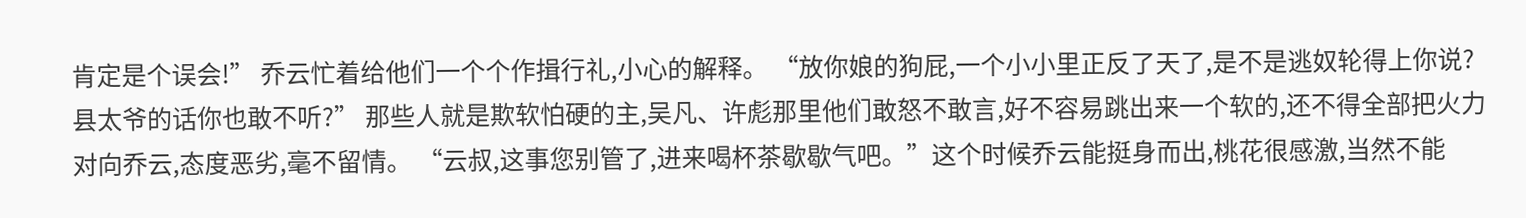肯定是个误会!” 乔云忙着给他们一个个作揖行礼,小心的解释。 “放你娘的狗屁,一个小小里正反了天了,是不是逃奴轮得上你说?县太爷的话你也敢不听?” 那些人就是欺软怕硬的主,吴凡、许彪那里他们敢怒不敢言,好不容易跳出来一个软的,还不得全部把火力对向乔云,态度恶劣,毫不留情。 “云叔,这事您别管了,进来喝杯茶歇歇气吧。”这个时候乔云能挺身而出,桃花很感激,当然不能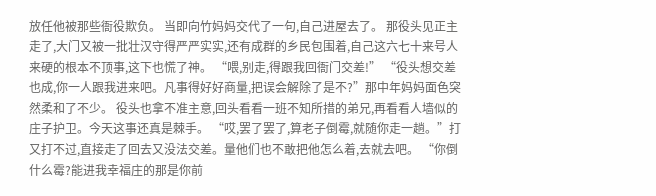放任他被那些衙役欺负。 当即向竹妈妈交代了一句,自己进屋去了。 那役头见正主走了,大门又被一批壮汉守得严严实实,还有成群的乡民包围着,自己这六七十来号人来硬的根本不顶事,这下也慌了神。 “喂,别走,得跟我回衙门交差!” “役头想交差也成,你一人跟我进来吧。凡事得好好商量,把误会解除了是不?”那中年妈妈面色突然柔和了不少。 役头也拿不准主意,回头看看一班不知所措的弟兄,再看看人墙似的庄子护卫。今天这事还真是棘手。 “哎,罢了罢了,算老子倒霉,就随你走一趟。”打又打不过,直接走了回去又没法交差。量他们也不敢把他怎么着,去就去吧。 “你倒什么霉?能进我幸福庄的那是你前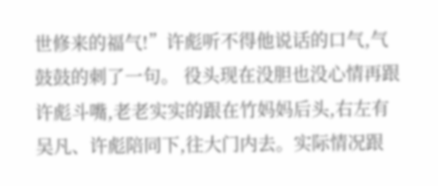世修来的福气!”许彪听不得他说话的口气,气鼓鼓的刺了一句。 役头现在没胆也没心情再跟许彪斗嘴,老老实实的跟在竹妈妈后头,右左有吴凡、许彪陪同下,往大门内去。实际情况跟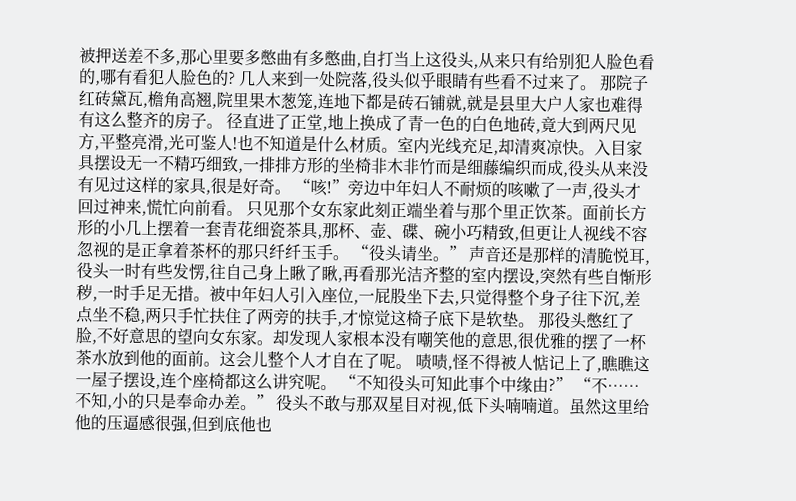被押送差不多,那心里要多憋曲有多憋曲,自打当上这役头,从来只有给别犯人脸色看的,哪有看犯人脸色的? 几人来到一处院落,役头似乎眼睛有些看不过来了。 那院子红砖黛瓦,檐角高翘,院里果木葱笼,连地下都是砖石铺就,就是县里大户人家也难得有这么整齐的房子。 径直进了正堂,地上换成了青一色的白色地砖,竟大到两尺见方,平整亮滑,光可鉴人!也不知道是什么材质。室内光线充足,却清爽凉快。入目家具摆设无一不精巧细致,一排排方形的坐椅非木非竹而是细藤编织而成,役头从来没有见过这样的家具,很是好奇。 “咳!”旁边中年妇人不耐烦的咳嗽了一声,役头才回过神来,慌忙向前看。 只见那个女东家此刻正端坐着与那个里正饮茶。面前长方形的小几上摆着一套青花细瓷茶具,那杯、壶、碟、碗小巧精致,但更让人视线不容忽视的是正拿着茶杯的那只纤纤玉手。 “役头请坐。” 声音还是那样的清脆悦耳,役头一时有些发愣,往自己身上瞅了瞅,再看那光洁齐整的室内摆设,突然有些自惭形秽,一时手足无措。被中年妇人引入座位,一屁股坐下去,只觉得整个身子往下沉,差点坐不稳,两只手忙扶住了两旁的扶手,才惊觉这椅子底下是软垫。 那役头憋红了脸,不好意思的望向女东家。却发现人家根本没有嘲笑他的意思,很优雅的摆了一杯茶水放到他的面前。这会儿整个人才自在了呢。 啧啧,怪不得被人惦记上了,瞧瞧这一屋子摆设,连个座椅都这么讲究呢。 “不知役头可知此事个中缘由?” “不……不知,小的只是奉命办差。” 役头不敢与那双星目对视,低下头喃喃道。虽然这里给他的压逼感很强,但到底他也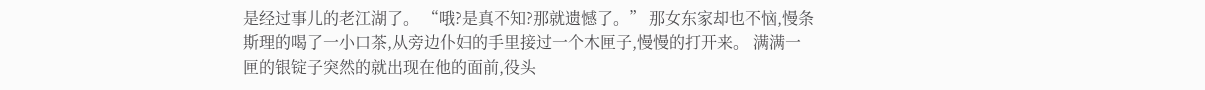是经过事儿的老江湖了。 “哦?是真不知?那就遗憾了。” 那女东家却也不恼,慢条斯理的喝了一小口茶,从旁边仆妇的手里接过一个木匣子,慢慢的打开来。 满满一匣的银锭子突然的就出现在他的面前,役头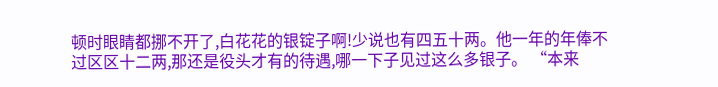顿时眼睛都挪不开了,白花花的银锭子啊!少说也有四五十两。他一年的年俸不过区区十二两,那还是役头才有的待遇,哪一下子见过这么多银子。 “本来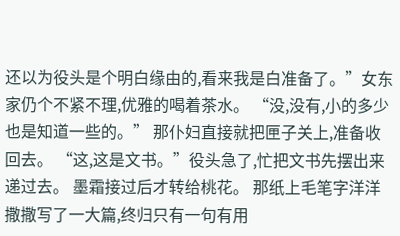还以为役头是个明白缘由的,看来我是白准备了。”女东家仍个不紧不理,优雅的喝着茶水。 “没,没有,小的多少也是知道一些的。” 那仆妇直接就把匣子关上,准备收回去。 “这,这是文书。”役头急了,忙把文书先摆出来递过去。 墨霜接过后才转给桃花。 那纸上毛笔字洋洋撒撒写了一大篇,终归只有一句有用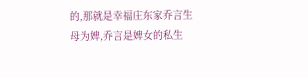的,那就是幸福庄东家乔言生母为婢,乔言是婢女的私生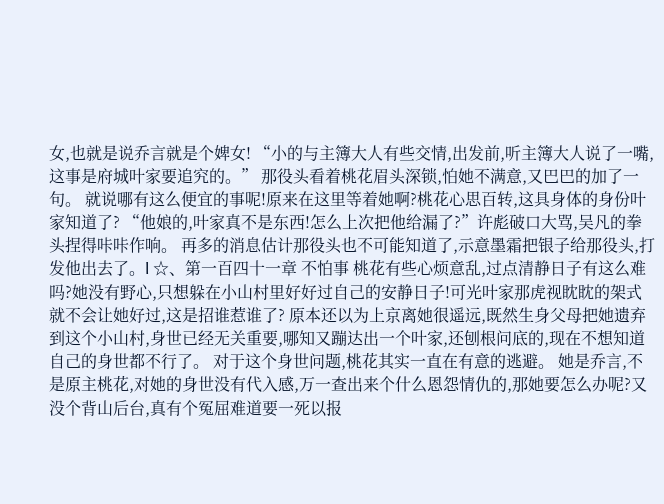女,也就是说乔言就是个婢女! “小的与主簿大人有些交情,出发前,听主簿大人说了一嘴,这事是府城叶家要追究的。” 那役头看着桃花眉头深锁,怕她不满意,又巴巴的加了一句。 就说哪有这么便宜的事呢!原来在这里等着她啊?桃花心思百转,这具身体的身份叶家知道了? “他娘的,叶家真不是东西!怎么上次把他给漏了?”许彪破口大骂,吴凡的拳头捏得咔咔作响。 再多的消息估计那役头也不可能知道了,示意墨霜把银子给那役头,打发他出去了。l ☆、第一百四十一章 不怕事 桃花有些心烦意乱,过点清静日子有这么难吗?她没有野心,只想躲在小山村里好好过自己的安静日子!可光叶家那虎视眈眈的架式就不会让她好过,这是招谁惹谁了? 原本还以为上京离她很遥远,既然生身父母把她遗弃到这个小山村,身世已经无关重要,哪知又蹦达出一个叶家,还刨根问底的,现在不想知道自己的身世都不行了。 对于这个身世问题,桃花其实一直在有意的逃避。 她是乔言,不是原主桃花,对她的身世没有代入感,万一查出来个什么恩怨情仇的,那她要怎么办呢?又没个背山后台,真有个冤屈难道要一死以报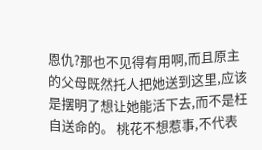恩仇?那也不见得有用啊,而且原主的父母既然托人把她送到这里,应该是摆明了想让她能活下去,而不是枉自送命的。 桃花不想惹事,不代表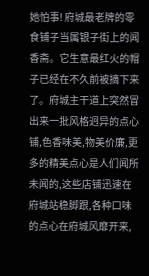她怕事! 府城最老牌的零食铺子当属银子街上的闻香斋。它生意最红火的帽子已经在不久前被摘下来了。府城主干道上突然冒出来一批风格迥异的点心铺,色香味美,物美价廉,更多的精美点心是人们闻所未闻的,这些店铺迅速在府城站稳脚跟,各种口味的点心在府城风靡开来,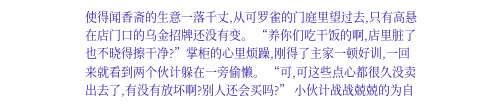使得闻香斋的生意一落千丈,从可罗雀的门庭里望过去,只有高悬在店门口的乌金招牌还没有变。 “养你们吃干饭的啊,店里脏了也不晓得擦干净?”掌柜的心里烦躁,刚得了主家一顿好训,一回来就看到两个伙计躲在一旁偷懒。 “可,可这些点心都很久没卖出去了,有没有放坏啊?别人还会买吗?” 小伙计战战兢兢的为自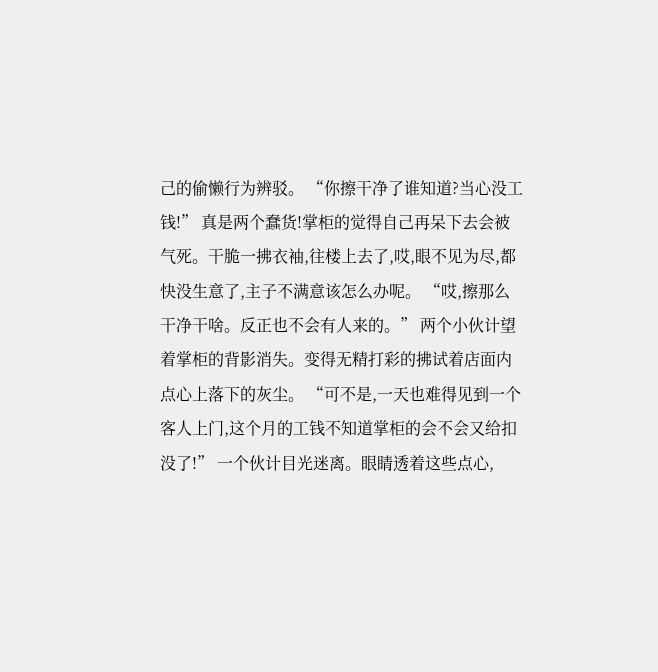己的偷懒行为辨驳。 “你擦干净了谁知道?当心没工钱!” 真是两个蠢货!掌柜的觉得自己再呆下去会被气死。干脆一拂衣袖,往楼上去了,哎,眼不见为尽,都快没生意了,主子不满意该怎么办呢。 “哎,擦那么干净干啥。反正也不会有人来的。” 两个小伙计望着掌柜的背影消失。变得无精打彩的拂试着店面内点心上落下的灰尘。 “可不是,一天也难得见到一个客人上门,这个月的工钱不知道掌柜的会不会又给扣没了!” 一个伙计目光迷离。眼睛透着这些点心,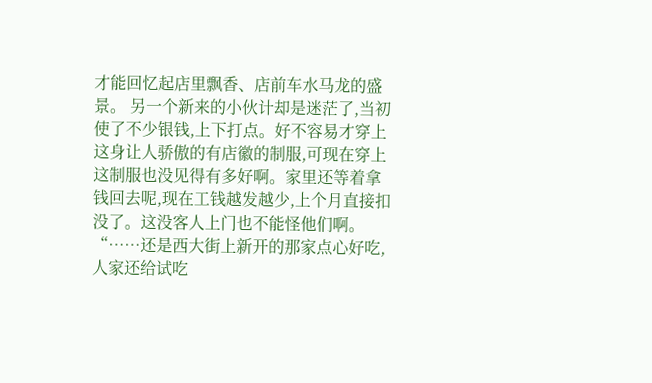才能回忆起店里飘香、店前车水马龙的盛景。 另一个新来的小伙计却是迷茫了,当初使了不少银钱,上下打点。好不容易才穿上这身让人骄傲的有店徽的制服,可现在穿上这制服也没见得有多好啊。家里还等着拿钱回去呢,现在工钱越发越少,上个月直接扣没了。这没客人上门也不能怪他们啊。 “……还是西大街上新开的那家点心好吃,人家还给试吃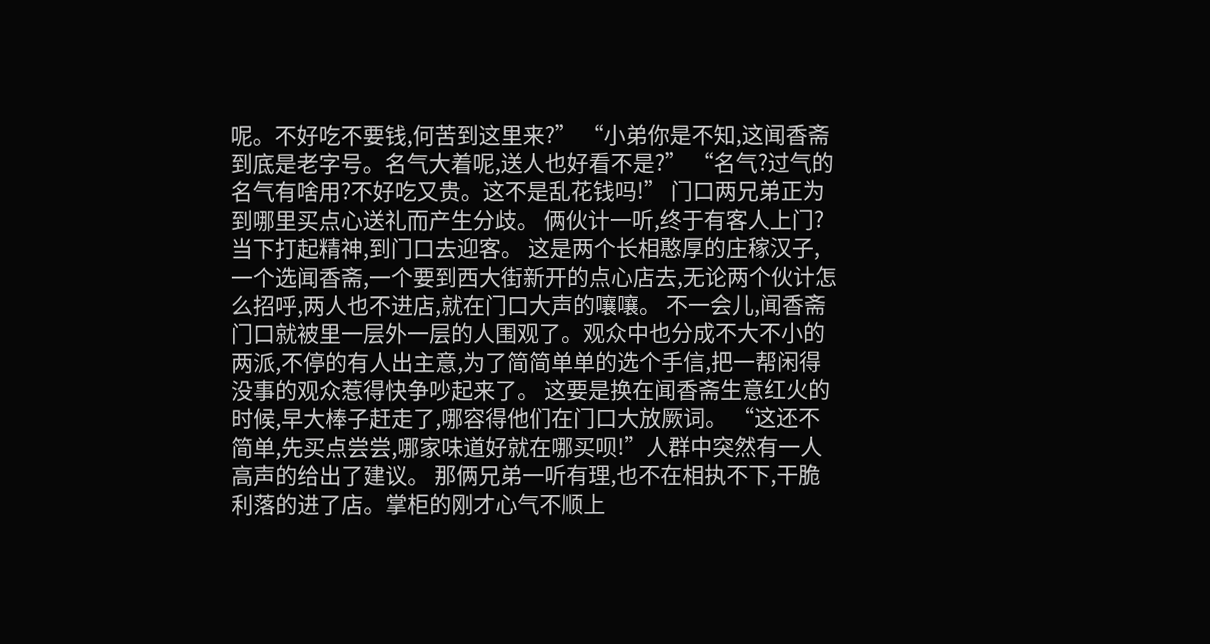呢。不好吃不要钱,何苦到这里来?” “小弟你是不知,这闻香斋到底是老字号。名气大着呢,送人也好看不是?” “名气?过气的名气有啥用?不好吃又贵。这不是乱花钱吗!” 门口两兄弟正为到哪里买点心送礼而产生分歧。 俩伙计一听,终于有客人上门?当下打起精神,到门口去迎客。 这是两个长相憨厚的庄稼汉子,一个选闻香斋,一个要到西大街新开的点心店去,无论两个伙计怎么招呼,两人也不进店,就在门口大声的嚷嚷。 不一会儿,闻香斋门口就被里一层外一层的人围观了。观众中也分成不大不小的两派,不停的有人出主意,为了简简单单的选个手信,把一帮闲得没事的观众惹得快争吵起来了。 这要是换在闻香斋生意红火的时候,早大棒子赶走了,哪容得他们在门口大放厥词。 “这还不简单,先买点尝尝,哪家味道好就在哪买呗!”人群中突然有一人高声的给出了建议。 那俩兄弟一听有理,也不在相执不下,干脆利落的进了店。掌柜的刚才心气不顺上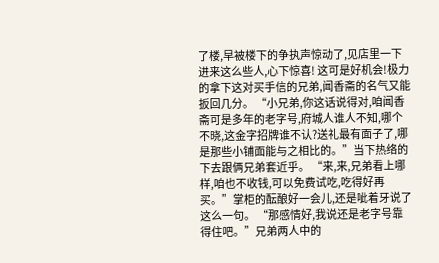了楼,早被楼下的争执声惊动了,见店里一下进来这么些人,心下惊喜! 这可是好机会!极力的拿下这对买手信的兄弟,闻香斋的名气又能扳回几分。 “小兄弟,你这话说得对,咱闻香斋可是多年的老字号,府城人谁人不知,哪个不晓,这金字招牌谁不认?送礼最有面子了,哪是那些小铺面能与之相比的。”当下热络的下去跟俩兄弟套近乎。 “来,来,兄弟看上哪样,咱也不收钱,可以免费试吃,吃得好再买。”掌柜的酝酿好一会儿,还是呲着牙说了这么一句。 “那感情好,我说还是老字号靠得住吧。”兄弟两人中的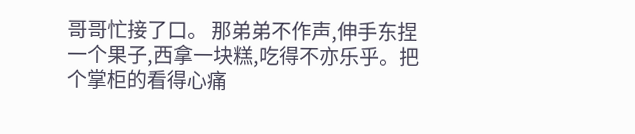哥哥忙接了口。 那弟弟不作声,伸手东捏一个果子,西拿一块糕,吃得不亦乐乎。把个掌柜的看得心痛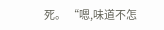死。 “嗯,味道不怎